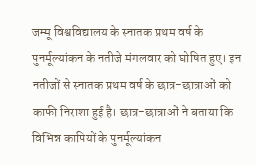जम्मू विश्वविद्यालय के स्नातक प्रथम वर्ष के पुनर्मूल्यांकन के नतीजे मंगलवार को घोषित हुए। इन नतीजों से स्नातक प्रथम वर्ष के छात्र-छात्राओं को काफी निराशा हुई है। छात्र-छात्राओं ने बताया कि विभिन्न कापियों के पुनर्मूल्यांकन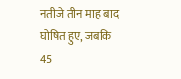नतीजे तीन माह बाद घोषित हुए, जबकि 45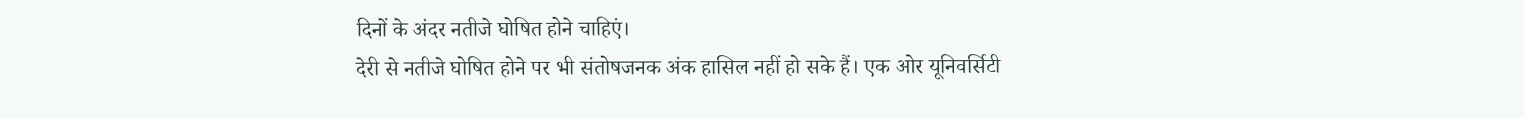दिनों के अंदर नतीजे घोषित होने चाहिएं।
देरी से नतीजे घोषित होने पर भी संतोषजनक अंक हासिल नहीं हो सके हैं। एक ओर यूनिवर्सिटी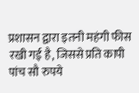प्रशासन द्वारा इतनी महंगी फीस रखी गई है, जिससे प्रति कापी पांच सौ रुपये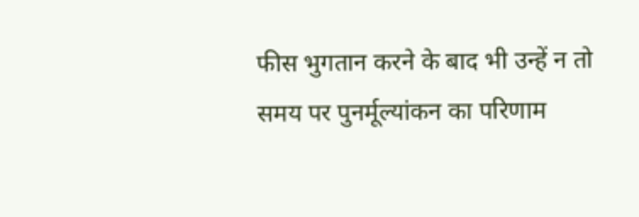फीस भुगतान करने के बाद भी उन्हें न तो समय पर पुनर्मूल्यांकन का परिणाम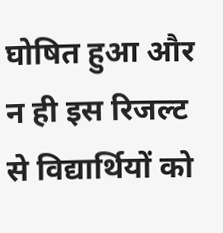घोषित हुआ और न ही इस रिजल्ट से विद्यार्थियों को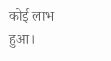कोई लाभ हुआ।